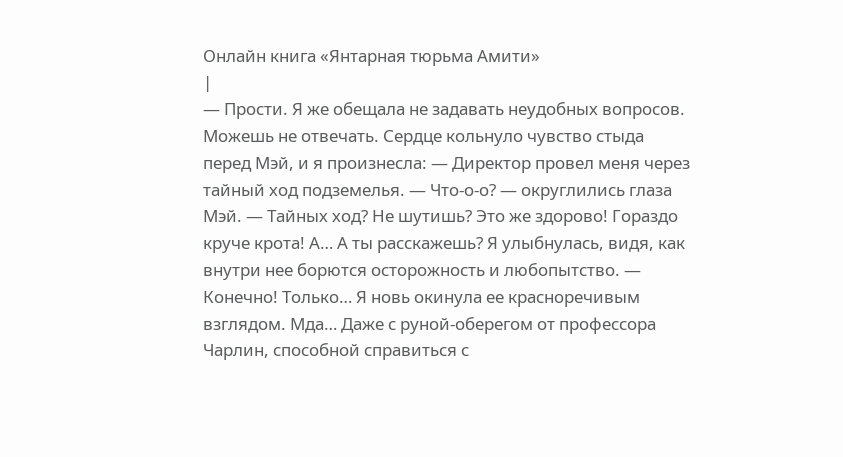Онлайн книга «Янтарная тюрьма Амити»
|
— Прости. Я же обещала не задавать неудобных вопросов. Можешь не отвечать. Сердце кольнуло чувство стыда перед Мэй, и я произнесла: — Директор провел меня через тайный ход подземелья. — Что-о-о? — округлились глаза Мэй. — Тайных ход? Не шутишь? Это же здорово! Гораздо круче крота! А… А ты расскажешь? Я улыбнулась, видя, как внутри нее борются осторожность и любопытство. — Конечно! Только… Я новь окинула ее красноречивым взглядом. Мда… Даже с руной-оберегом от профессора Чарлин, способной справиться с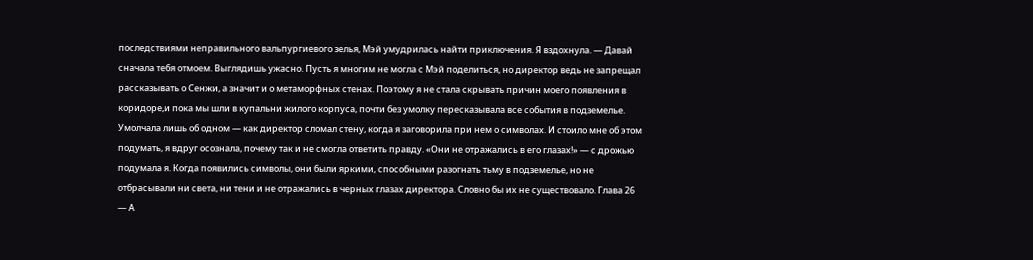последствиями неправильного вальпургиевого зелья, Мэй умудрилась найти приключения. Я вздохнула. — Давай сначала тебя отмоем. Выглядишь ужасно. Пусть я многим не могла с Мэй поделиться, но директор ведь не запрещал рассказывать о Сенжи, а значит и о метаморфных стенах. Поэтому я не стала скрывать причин моего появления в коридоре,и пока мы шли в купальни жилого корпуса, почти без умолку пересказывала все события в подземелье. Умолчала лишь об одном — как директор сломал стену, когда я заговорила при нем о символах. И стоило мне об этом подумать, я вдруг осознала, почему так и не смогла ответить правду. «Они не отражались в его глазах!» — с дрожью подумала я. Когда появились символы, они были яркими, способными разогнать тьму в подземелье, но не отбрасывали ни света, ни тени и не отражались в черных глазах директора. Словно бы их не существовало. Глава 26 — А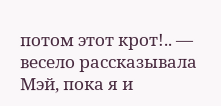потом этот крот!.. — весело рассказывала Мэй, пока я и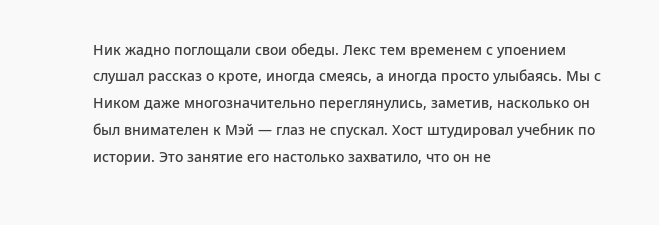Ник жадно поглощали свои обеды. Лекс тем временем с упоением слушал рассказ о кроте, иногда смеясь, а иногда просто улыбаясь. Мы с Ником даже многозначительно переглянулись, заметив, насколько он был внимателен к Мэй — глаз не спускал. Хост штудировал учебник по истории. Это занятие его настолько захватило, что он не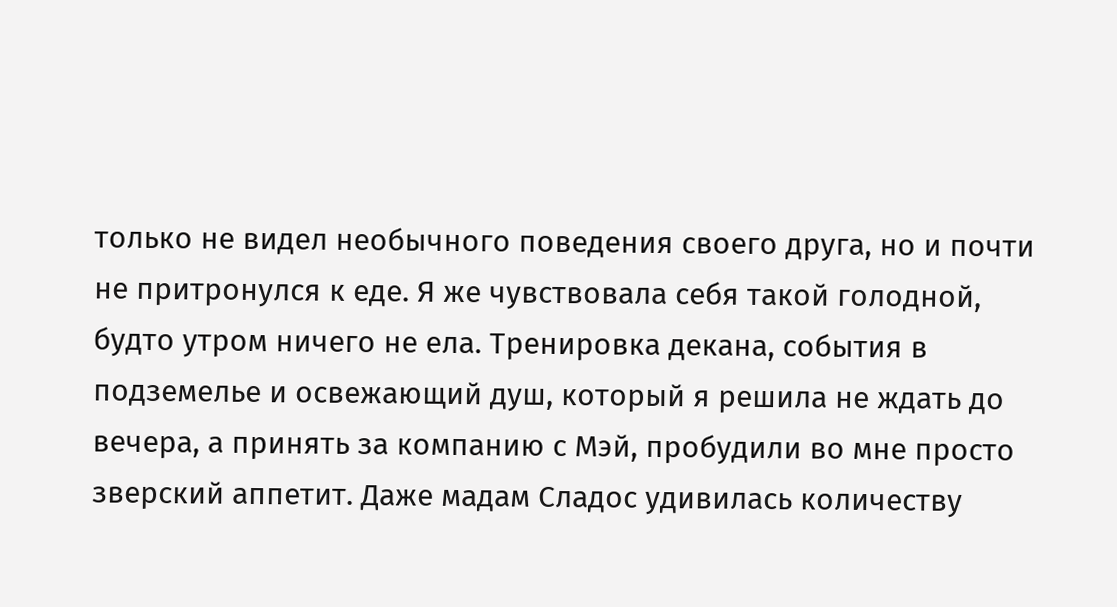только не видел необычного поведения своего друга, но и почти не притронулся к еде. Я же чувствовала себя такой голодной, будто утром ничего не ела. Тренировка декана, события в подземелье и освежающий душ, который я решила не ждать до вечера, а принять за компанию с Мэй, пробудили во мне просто зверский аппетит. Даже мадам Сладос удивилась количеству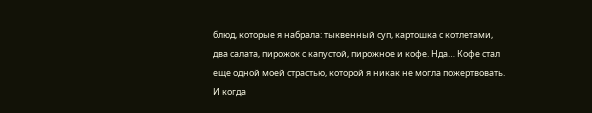блюд, которые я набрала: тыквенный суп, картошка с котлетами, два салата, пирожок с капустой, пирожное и кофе. Нда… Кофе стал еще одной моей страстью, которой я никак не могла пожертвовать. И когда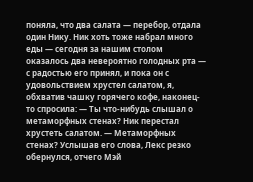поняла, что два салата — перебор, отдала один Нику. Ник хоть тоже набрал много еды — сегодня за нашим столом оказалось два невероятно голодных рта — с радостью его принял, и пока он с удовольствием хрустел салатом, я, обхватив чашку горячего кофе, наконец-то спросила: — Ты что-нибудь слышал о метаморфных стенах? Ник перестал хрустеть салатом. — Метаморфных стенах? Услышав его слова, Лекс резко обернулся, отчего Мэй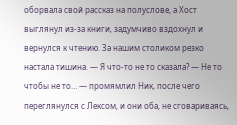оборвала свой рассказ на полуслове, а Хост выглянул из-за книги, задумчиво вздохнул и вернулся к чтению. За нашим столиком резко настала тишина. — Я что-то не то сказала? — Не то чтобы не то… — промямлил Ник, после чего переглянулся с Лексом, и они оба, не сговариваясь,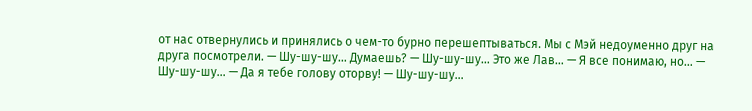от нас отвернулись и принялись о чем-то бурно перешептываться. Мы с Мэй недоуменно друг на друга посмотрели. — Шу-шу-шу… Думаешь? — Шу-шу-шу… Это же Лав… — Я все понимаю, но… — Шу-шу-шу… — Да я тебе голову оторву! — Шу-шу-шу…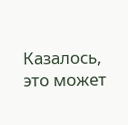Казалось, это может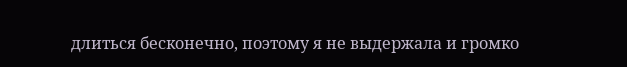длиться бесконечно, поэтому я не выдержала и громко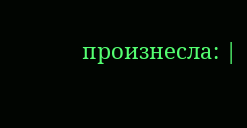произнесла: |